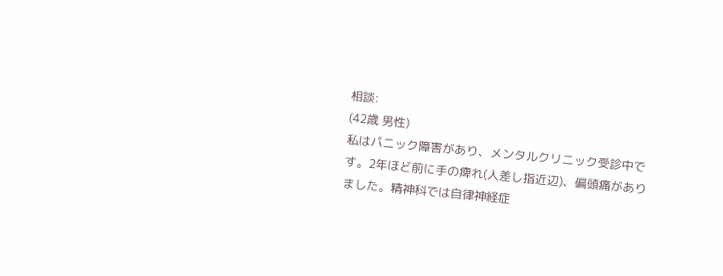相談:
(42歳 男性)
私はパニック障害があり、メンタルクリニック受診中です。2年ほど前に手の痺れ(人差し指近辺)、偏頭痛がありました。精神科では自律神経症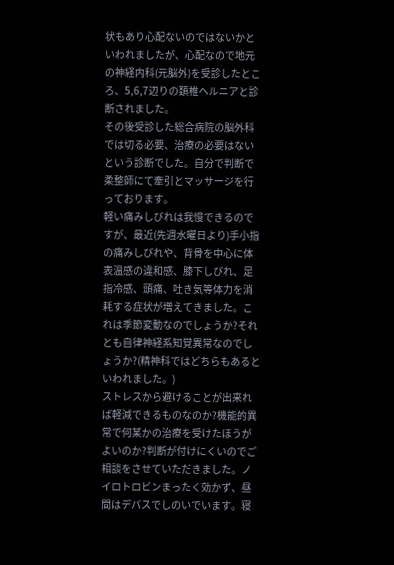状もあり心配ないのではないかといわれましたが、心配なので地元の神経内科(元脳外)を受診したところ、5,6,7辺りの頚椎ヘルニアと診断されました。
その後受診した総合病院の脳外科では切る必要、治療の必要はないという診断でした。自分で判断で柔整師にて牽引とマッサージを行っております。
軽い痛みしびれは我慢できるのですが、最近(先週水曜日より)手小指の痛みしびれや、背骨を中心に体表温感の違和感、膝下しびれ、足指冷感、頭痛、吐き気等体力を消耗する症状が増えてきました。これは季節変動なのでしょうか?それとも自律神経系知覚異常なのでしょうか?(精神科ではどちらもあるといわれました。)
ストレスから避けることが出来れば軽減できるものなのか?機能的異常で何某かの治療を受けたほうがよいのか?判断が付けにくいのでご相談をさせていただきました。ノイロトロビンまったく効かず、昼間はデパスでしのいでいます。寝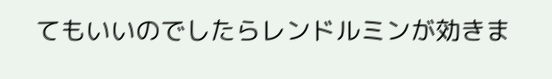てもいいのでしたらレンドルミンが効きま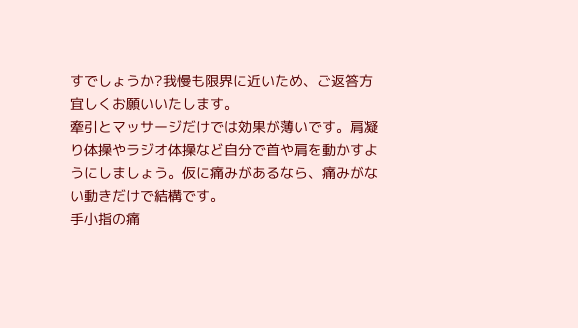すでしょうか?我慢も限界に近いため、ご返答方宜しくお願いいたします。
牽引とマッサージだけでは効果が薄いです。肩凝り体操やラジオ体操など自分で首や肩を動かすようにしましょう。仮に痛みがあるなら、痛みがない動きだけで結構です。
手小指の痛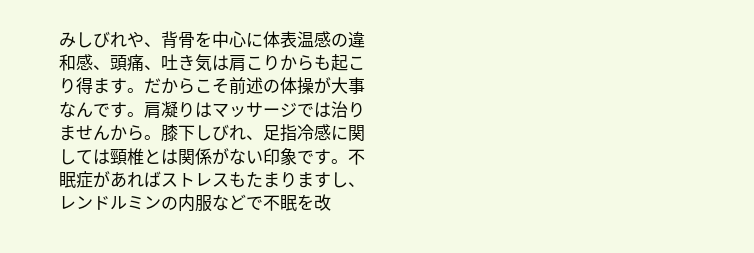みしびれや、背骨を中心に体表温感の違和感、頭痛、吐き気は肩こりからも起こり得ます。だからこそ前述の体操が大事なんです。肩凝りはマッサージでは治りませんから。膝下しびれ、足指冷感に関しては頸椎とは関係がない印象です。不眠症があればストレスもたまりますし、レンドルミンの内服などで不眠を改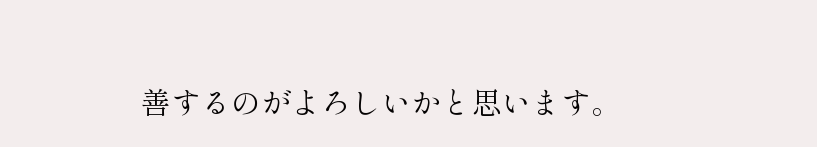善するのがよろしいかと思います。